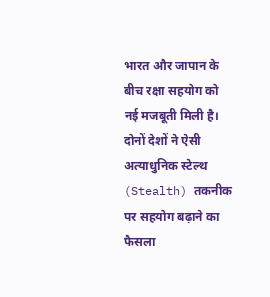भारत और जापान के बीच रक्षा सहयोग को नई मजबूती मिली है। दोनों देशों ने ऐसी अत्याधुनिक स्टेल्थ (Stealth) तकनीक पर सहयोग बढ़ाने का फैसला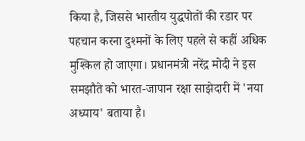किया है, जिससे भारतीय युद्धपोतों की रडार पर पहचान करना दुश्मनों के लिए पहले से कहीं अधिक मुश्किल हो जाएगा। प्रधानमंत्री नरेंद्र मोदी ने इस समझौते को भारत-जापान रक्षा साझेदारी में 'नया अध्याय' बताया है।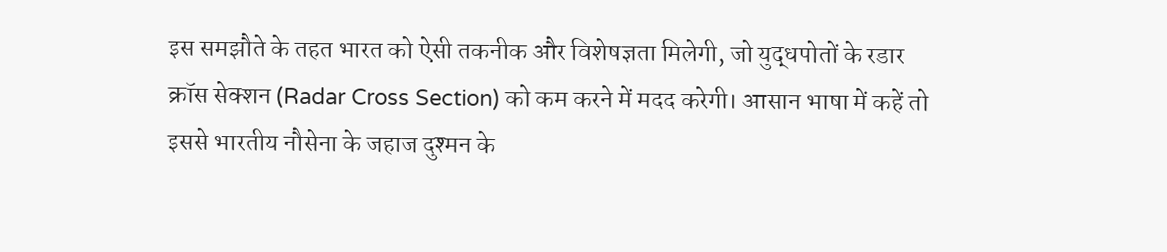इस समझौते के तहत भारत को ऐसी तकनीक और विशेषज्ञता मिलेगी, जो युद्धपोतों के रडार क्रॉस सेक्शन (Radar Cross Section) को कम करने में मदद करेगी। आसान भाषा में कहें तो इससे भारतीय नौसेना के जहाज दुश्मन के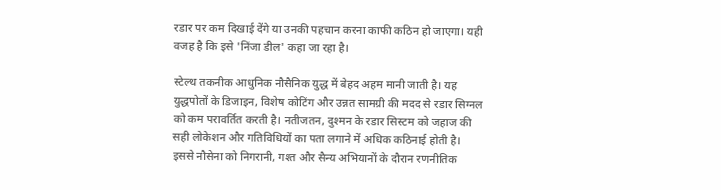रडार पर कम दिखाई देंगे या उनकी पहचान करना काफी कठिन हो जाएगा। यही वजह है कि इसे 'निंजा डील' कहा जा रहा है।

स्टेल्थ तकनीक आधुनिक नौसैनिक युद्ध में बेहद अहम मानी जाती है। यह युद्धपोतों के डिजाइन, विशेष कोटिंग और उन्नत सामग्री की मदद से रडार सिग्नल को कम परावर्तित करती है। नतीजतन, दुश्मन के रडार सिस्टम को जहाज की सही लोकेशन और गतिविधियों का पता लगाने में अधिक कठिनाई होती है। इससे नौसेना को निगरानी, गश्त और सैन्य अभियानों के दौरान रणनीतिक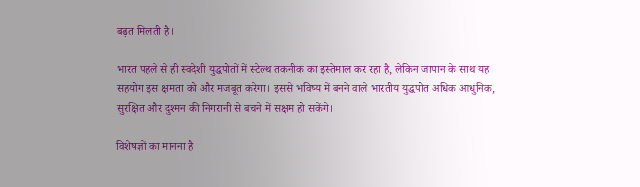बढ़त मिलती है।

भारत पहले से ही स्वदेशी युद्धपोतों में स्टेल्थ तकनीक का इस्तेमाल कर रहा है, लेकिन जापान के साथ यह सहयोग इस क्षमता को और मजबूत करेगा। इससे भविष्य में बनने वाले भारतीय युद्धपोत अधिक आधुनिक, सुरक्षित और दुश्मन की निगरानी से बचने में सक्षम हो सकेंगे।

विशेषज्ञों का मानना है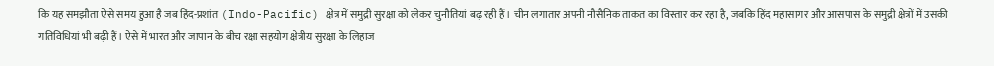कि यह समझौता ऐसे समय हुआ है जब हिंद-प्रशांत (Indo-Pacific) क्षेत्र में समुद्री सुरक्षा को लेकर चुनौतियां बढ़ रही हैं। चीन लगातार अपनी नौसैनिक ताकत का विस्तार कर रहा है, जबकि हिंद महासागर और आसपास के समुद्री क्षेत्रों में उसकी गतिविधियां भी बढ़ी हैं। ऐसे में भारत और जापान के बीच रक्षा सहयोग क्षेत्रीय सुरक्षा के लिहाज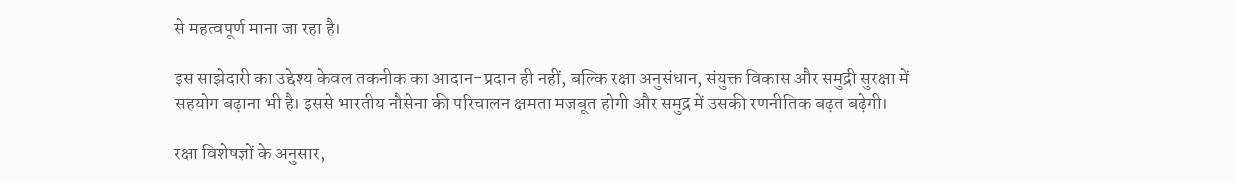से महत्वपूर्ण माना जा रहा है।

इस साझेदारी का उद्देश्य केवल तकनीक का आदान-प्रदान ही नहीं, बल्कि रक्षा अनुसंधान, संयुक्त विकास और समुद्री सुरक्षा में सहयोग बढ़ाना भी है। इससे भारतीय नौसेना की परिचालन क्षमता मजबूत होगी और समुद्र में उसकी रणनीतिक बढ़त बढ़ेगी।

रक्षा विशेषज्ञों के अनुसार,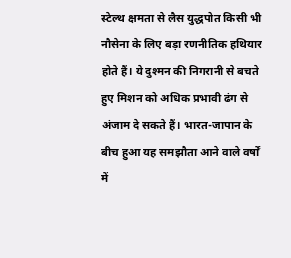स्टेल्थ क्षमता से लैस युद्धपोत किसी भी नौसेना के लिए बड़ा रणनीतिक हथियार होते हैं। ये दुश्मन की निगरानी से बचते हुए मिशन को अधिक प्रभावी ढंग से अंजाम दे सकते हैं। भारत-जापान के बीच हुआ यह समझौता आने वाले वर्षों में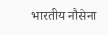भारतीय नौसेना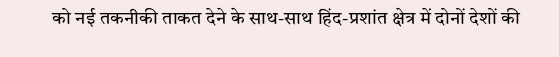को नई तकनीकी ताकत देने के साथ-साथ हिंद-प्रशांत क्षेत्र में दोनों देशों की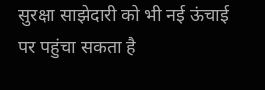सुरक्षा साझेदारी को भी नई ऊंचाई पर पहुंचा सकता है